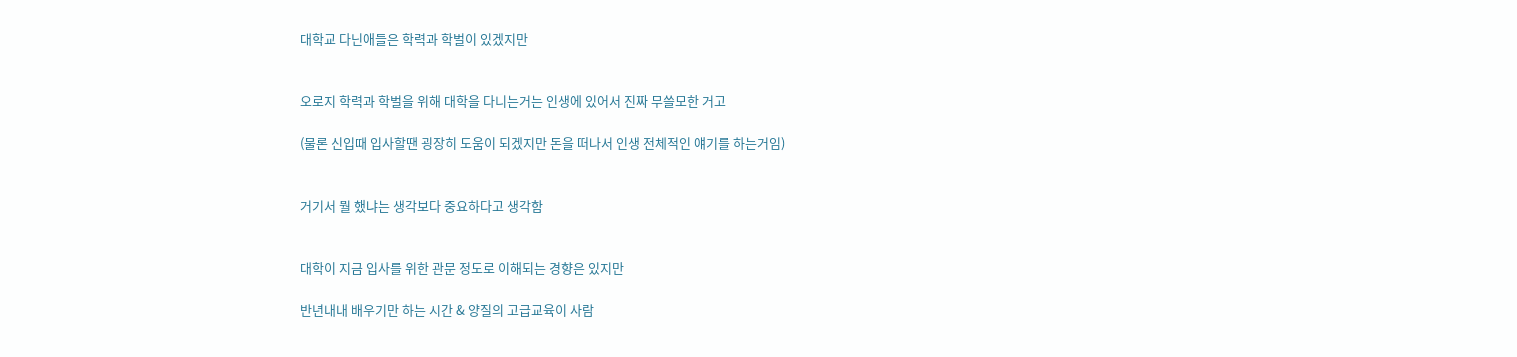대학교 다닌애들은 학력과 학벌이 있겠지만


오로지 학력과 학벌을 위해 대학을 다니는거는 인생에 있어서 진짜 무쓸모한 거고

(물론 신입때 입사할땐 굉장히 도움이 되겠지만 돈을 떠나서 인생 전체적인 얘기를 하는거임)


거기서 뭘 했냐는 생각보다 중요하다고 생각함


대학이 지금 입사를 위한 관문 정도로 이해되는 경향은 있지만

반년내내 배우기만 하는 시간 & 양질의 고급교육이 사람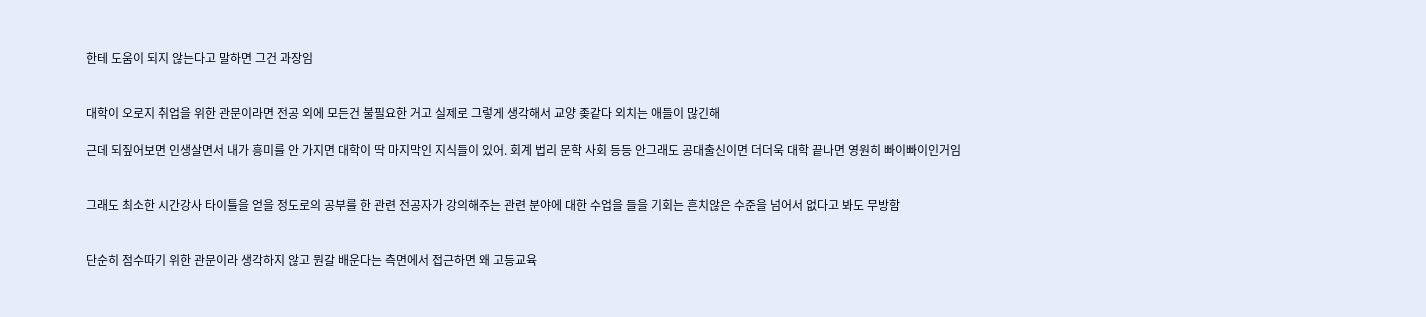한테 도움이 되지 않는다고 말하면 그건 과장임


대학이 오로지 취업을 위한 관문이라면 전공 외에 모든건 불필요한 거고 실제로 그렇게 생각해서 교양 좆같다 외치는 애들이 많긴해

근데 되짚어보면 인생살면서 내가 흥미를 안 가지면 대학이 딱 마지막인 지식들이 있어. 회계 법리 문학 사회 등등 안그래도 공대출신이면 더더욱 대학 끝나면 영원히 빠이빠이인거임


그래도 최소한 시간강사 타이틀을 얻을 정도로의 공부를 한 관련 전공자가 강의해주는 관련 분야에 대한 수업을 들을 기회는 흔치않은 수준을 넘어서 없다고 봐도 무방함


단순히 점수따기 위한 관문이라 생각하지 않고 뭔갈 배운다는 측면에서 접근하면 왜 고등교육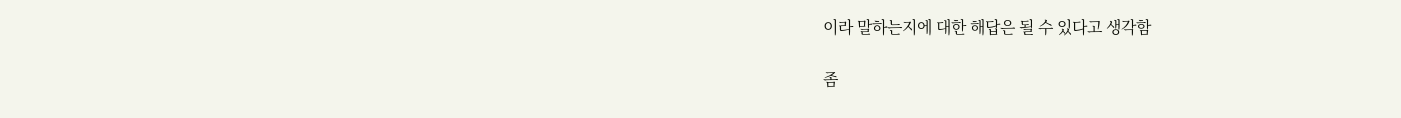이라 말하는지에 대한 해답은 될 수 있다고 생각함

좀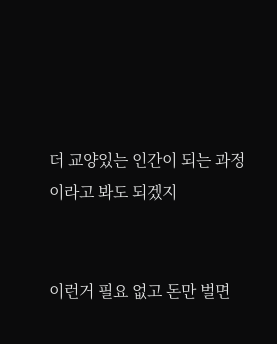더 교양있는 인간이 되는 과정이라고 봐도 되겠지


이런거 필요 없고 돈만 벌면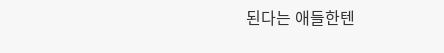된다는 애들한텐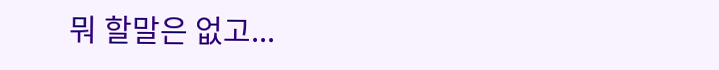뭐 할말은 없고...